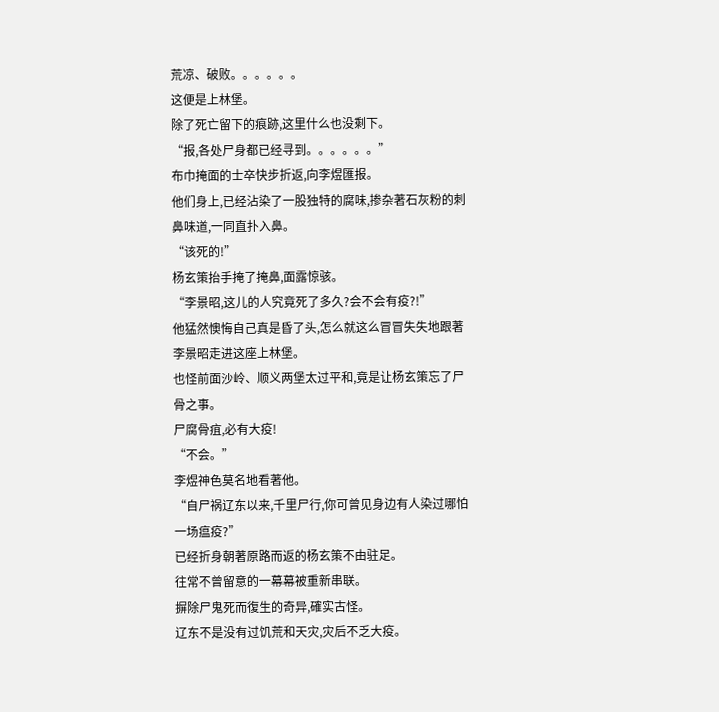荒凉、破败。。。。。。
这便是上林堡。
除了死亡留下的痕跡,这里什么也没剩下。
“报,各处尸身都已经寻到。。。。。。”
布巾掩面的士卒快步折返,向李煜匯报。
他们身上,已经沾染了一股独特的腐味,掺杂著石灰粉的刺鼻味道,一同直扑入鼻。
“该死的!”
杨玄策抬手掩了掩鼻,面露惊骇。
“李景昭,这儿的人究竟死了多久?会不会有疫?!”
他猛然懊悔自己真是昏了头,怎么就这么冒冒失失地跟著李景昭走进这座上林堡。
也怪前面沙岭、顺义两堡太过平和,竟是让杨玄策忘了尸骨之事。
尸腐骨疽,必有大疫!
“不会。”
李煜神色莫名地看著他。
“自尸祸辽东以来,千里尸行,你可曾见身边有人染过哪怕一场瘟疫?”
已经折身朝著原路而返的杨玄策不由驻足。
往常不曾留意的一幕幕被重新串联。
摒除尸鬼死而復生的奇异,確实古怪。
辽东不是没有过饥荒和天灾,灾后不乏大疫。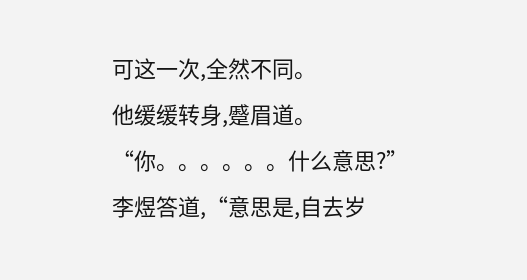可这一次,全然不同。
他缓缓转身,蹙眉道。
“你。。。。。。什么意思?”
李煜答道,“意思是,自去岁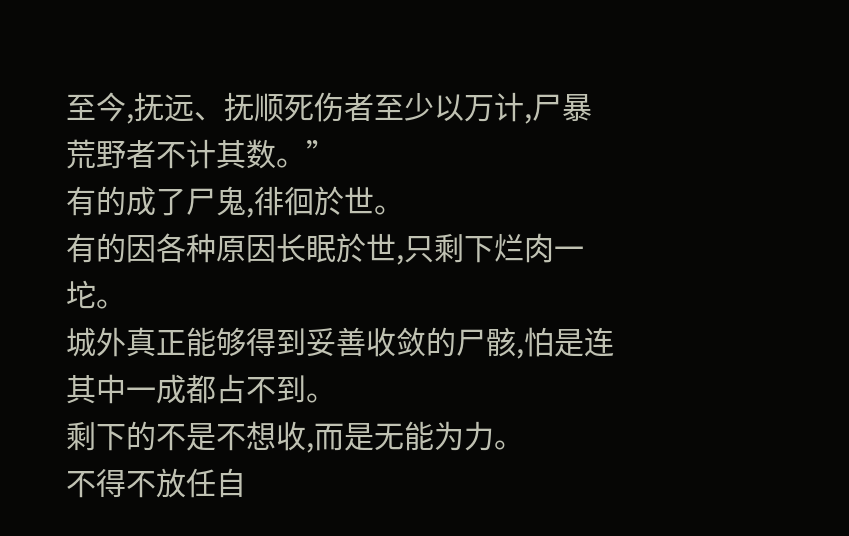至今,抚远、抚顺死伤者至少以万计,尸暴荒野者不计其数。”
有的成了尸鬼,徘徊於世。
有的因各种原因长眠於世,只剩下烂肉一坨。
城外真正能够得到妥善收敛的尸骸,怕是连其中一成都占不到。
剩下的不是不想收,而是无能为力。
不得不放任自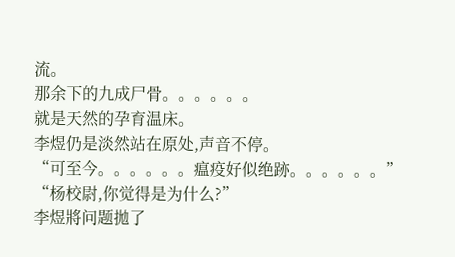流。
那余下的九成尸骨。。。。。。
就是天然的孕育温床。
李煜仍是淡然站在原处,声音不停。
“可至今。。。。。。瘟疫好似绝跡。。。。。。”
“杨校尉,你觉得是为什么?”
李煜將问题拋了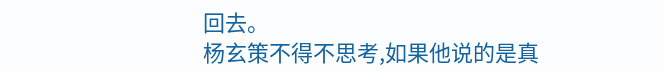回去。
杨玄策不得不思考,如果他说的是真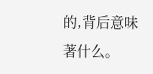的,背后意味著什么。